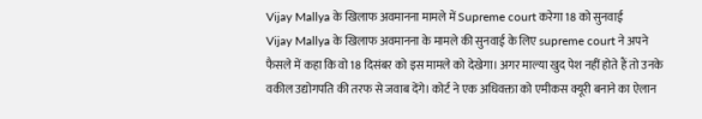Vijay Mallya के खिलाफ अवमानना मामले में Supreme court करेगा 18 को सुनवाई
Vijay Mallya के खिलाफ अवमानना के मामले की सुनवाई के लिए supreme court ने अपने फैसले में कहा कि वो 18 दिसंबर को इस मामले को देखेगा। अगर माल्या खुद पेश नहीं होते हैं तो उनके वकील उद्योगपति की तरफ से जवाब देंगे। कोर्ट ने एक अधिवक्ता को एमीकस क्यूरी बनाने का ऐलान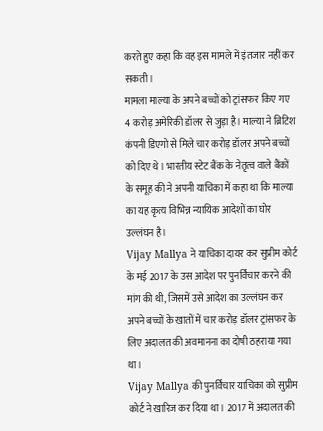करते हुए कहा कि वह इस मामले में इंतजार नहीं कर सकती।
मामला माल्या के अपने बच्चों को ट्रांसफर किए गए 4 करोड़ अमेरिकी डॉलर से जुड़ा है। माल्या ने ब्रिटिश कंपनी डिएगो से मिले चार करोड़ डॉलर अपने बच्चों को दिए थे। भारतीय स्टेट बैंक के नेतृत्व वाले बैंकों के समूह की ने अपनी याचिका में कहा था कि माल्या का यह कृत्य विभिन्न न्यायिक आदेशों का घोर उल्लंघन है।
Vijay Mallya ने याचिका दायर कर सुप्रीम कोर्ट के मई 2017 के उस आदेश पर पुनर्विचार करने की मांग की थी, जिसमें उसे आदेश का उल्लंघन कर अपने बच्चों के खातों में चार करोड़ डॉलर ट्रांसफर के लिए अदालत की अवमानना का दोषी ठहराया गया था।
Vijay Mallya की पुनर्विचार याचिका को सुप्रीम कोर्ट ने खारिज कर दिया था। 2017 में अदालत की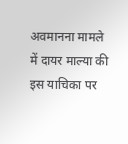अवमानना मामले में दायर माल्या की इस याचिका पर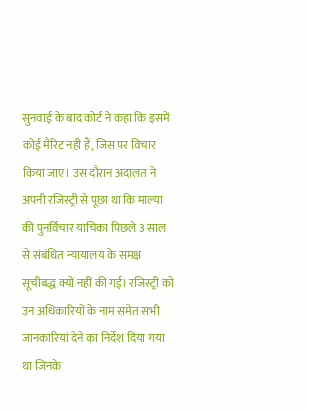सुनवाई के बाद कोर्ट ने कहा कि इसमें कोई मैरिट नही हैं, जिस पर विचार किया जाए। उस दौरान अदालत ने अपनी रजिस्ट्री से पूछा था कि माल्या की पुनर्विचार याचिका पिछले 3 साल से संबंधित न्यायालय के समक्ष सूचीबद्ध क्यों नहीं की गई। रजिस्ट्री को उन अधिकारियों के नाम समेत सभी जानकारियां देने का निर्देश दिया गया था जिनके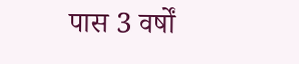पास 3 वर्षों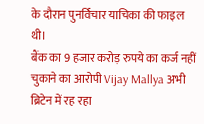के दौरान पुनर्विचार याचिका की फाइल थी।
बैंक का 9 हजार करोड़ रुपये का कर्ज नहीं चुकाने का आरोपी Vijay Mallya अभी ब्रिटेन में रह रहा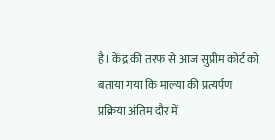है। केंद्र की तरफ से आज सुप्रीम कोर्ट को बताया गया कि माल्या की प्रत्यर्पण प्रक्रिया अंतिम दौर में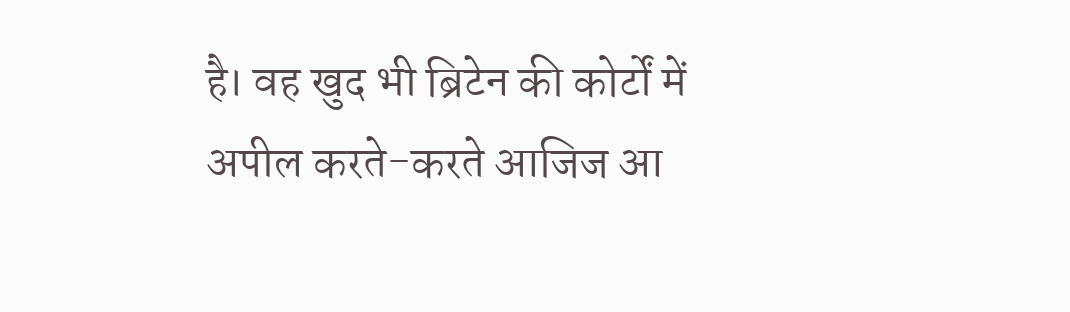है। वह खुद भी ब्रिटेन की कोर्टों में अपील करते-करते आजिज आ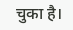चुका है।